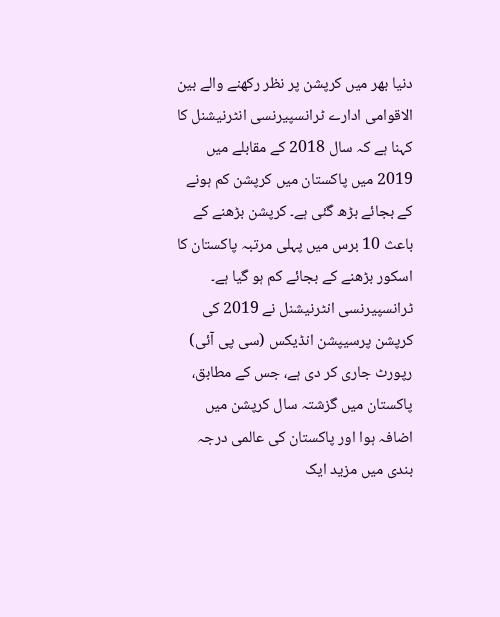دنیا بھر میں کرپشن پر نظر رکھنے والے بین الاقوامی ادارے ٹرانسپیرنسی انٹرنیشنل کا کہنا ہے کہ سال 2018 کے مقابلے میں 2019 میں پاکستان میں کرپشن کم ہونے کے بجائے بڑھ گئی ہے۔ کرپشن بڑھنے کے باعث 10 برس میں پہلی مرتبہ پاکستان کا اسکور بڑھنے کے بجائے کم ہو گیا ہے۔
ٹرانسپیرنسی انٹرنیشنل نے 2019 کی کرپشن پرسیپشن انڈیکس (سی پی آئی) رپورٹ جاری کر دی ہے، جس کے مطابق، پاکستان میں گزشتہ سال کرپشن میں اضافہ ہوا اور پاکستان کی عالمی درجہ بندی میں مزید ایک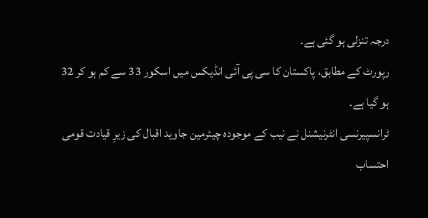درجہ تنزلی ہو گئی ہے۔
رپورٹ کے مطابق، پاکستان کا سی پی آئی انڈیکس میں اسکور 33 سے کم ہو کر 32 ہو گیا ہے۔
ٹرانسپیرنسی انٹرنیشنل نے نیب کے موجودہ چیئرمین جاوید اقبال کی زیرِ قیادت قومی احتساب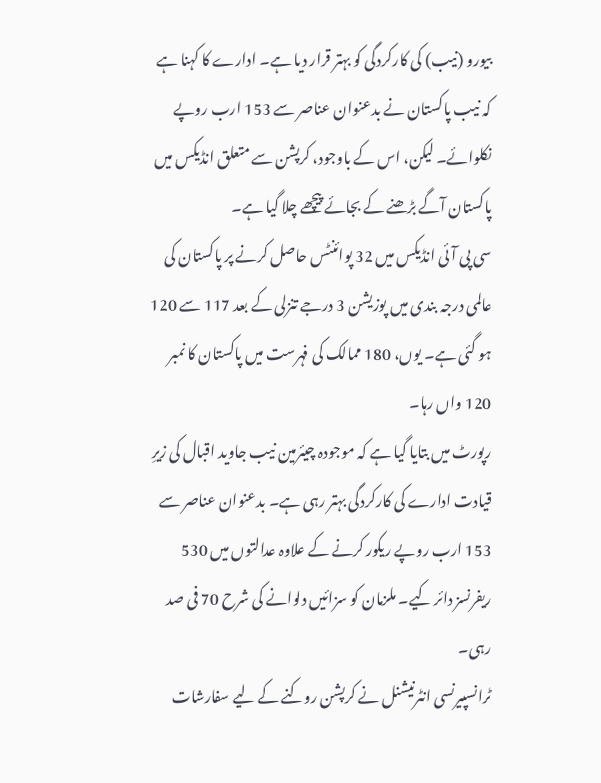بیورو (نیب) کی کارکردگی کو بہتر قرار دیا ہے۔ ادارے کا کہنا ہے کہ نیب پاکستان نے بدعنوان عناصر سے 153 ارب روپے نکلوائے۔ لیکن، اس کے باوجود، کرپشن سے متعلق انڈیکس میں پاکستان آگے بڑھنے کے بجائے پیچھے چلا گیا ہے۔
سی پی آئی انڈیکس میں 32 پوائنٹس حاصل کرنے پر پاکستان کی عالمی درجہ بندی میں پوزیشن 3 درجے تنزلی کے بعد 117 سے 120 ہو گئی ہے۔ یوں، 180 ممالک کی فہرست میں پاکستان کا نمبر 120 واں رہا۔
رپورٹ میں بتایا گیا ہے کہ موجودہ چیئرمین نیب جاوید اقبال کی زیرِ قیادت ادارے کی کارکردگی بہتر رہی ہے۔ بدعنوان عناصر سے 153 ارب روپے ریکور کرنے کے علاوہ عدالتوں میں 530 ریفرنسز دائر کیے۔ ملزمان کو سزائیں دلوانے کی شرح 70 فی صد رہی۔
ٹرانسپیرنسی انٹرنیشنل نے کرپشن روکنے کے لیے سفارشات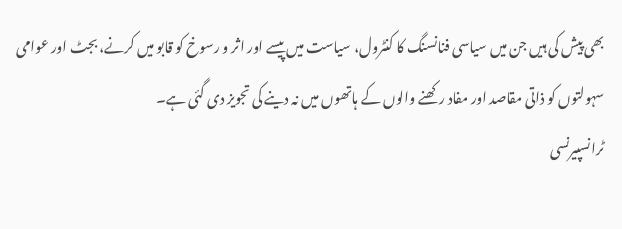بھی پیش کی ہیں جن میں سیاسی فنانسنگ کا کنٹرول، سیاست میں پیسے اور اثر و رسوخ کو قابو میں کرنے، بجٹ اور عوامی سہولتوں کو ذاتی مقاصد اور مفاد رکھنے والوں کے ہاتھوں میں نہ دینے کی تجویز دی گئی ہے۔
ٹرانسپیرنسی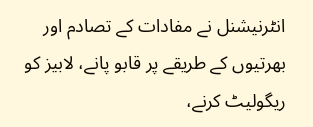انٹرنیشنل نے مفادات کے تصادم اور بھرتیوں کے طریقے پر قابو پانے، لابیز کو ریگولیٹ کرنے،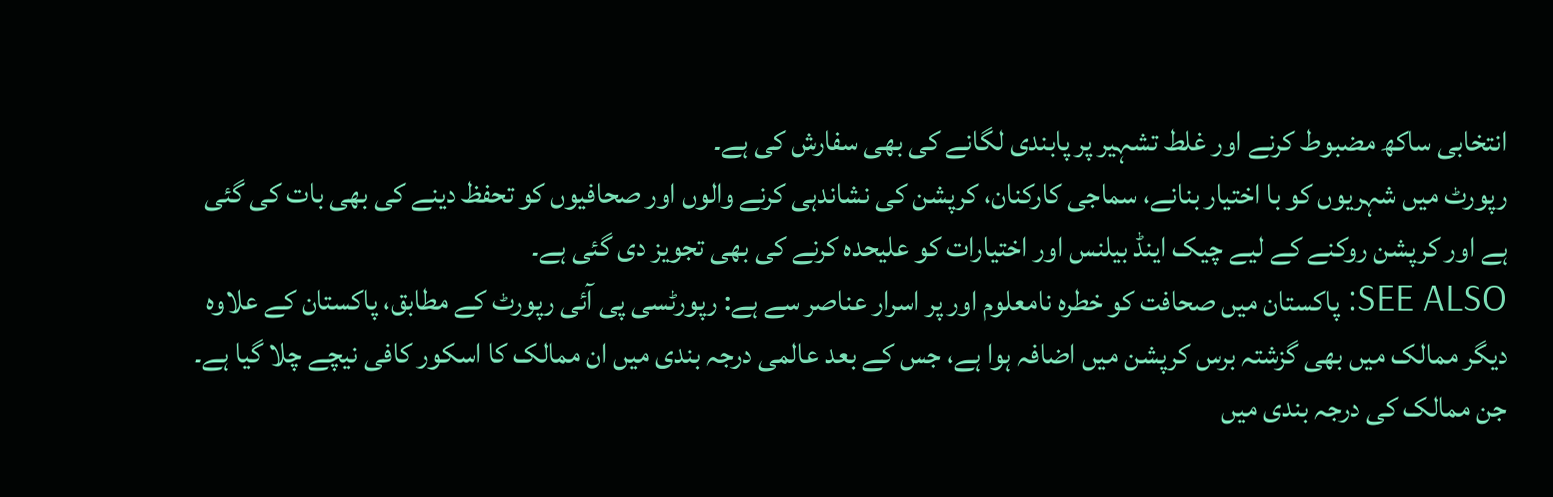انتخابی ساکھ مضبوط کرنے اور غلط تشہیر پر پابندی لگانے کی بھی سفارش کی ہے۔
رپورٹ میں شہریوں کو با اختیار بنانے، سماجی کارکنان، کرپشن کی نشاندہی کرنے والوں اور صحافیوں کو تحفظ دینے کی بھی بات کی گئی ہے اور کرپشن روکنے کے لیے چیک اینڈ بیلنس اور اختیارات کو علیحدہ کرنے کی بھی تجویز دی گئی ہے۔
SEE ALSO: پاکستان میں صحافت کو خطرہ نامعلوم اور پر اسرار عناصر سے ہے: رپورٹسی پی آئی رپورٹ کے مطابق، پاکستان کے علاوہ دیگر ممالک میں بھی گزشتہ برس کرپشن میں اضافہ ہوا ہے، جس کے بعد عالمی درجہ بندی میں ان ممالک کا اسکور کافی نیچے چلا گیا ہے۔
جن ممالک کی درجہ بندی میں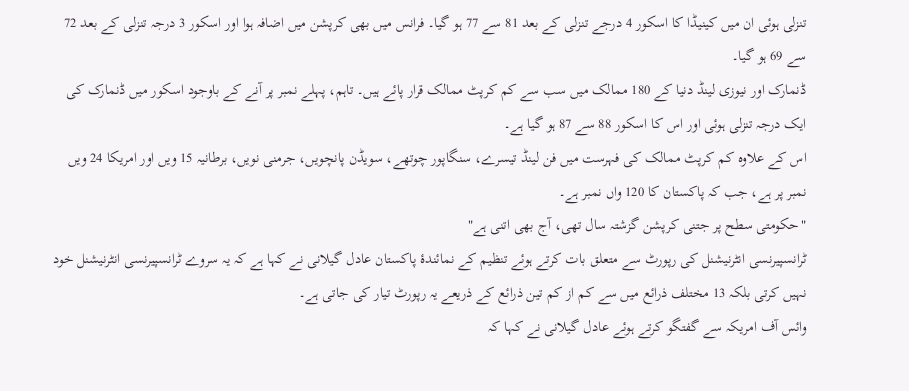تنزلی ہوئی ان میں کینیڈا کا اسکور 4 درجے تنزلی کے بعد 81 سے 77 ہو گیا۔ فرانس میں بھی کرپشن میں اضافہ ہوا اور اسکور 3 درجہ تنزلی کے بعد 72 سے 69 ہو گیا۔
ڈنمارک اور نیوزی لینڈ دنیا کے 180 ممالک میں سب سے کم کرپٹ ممالک قرار پائے ہیں۔ تاہم، پہلے نمبر پر آنے کے باوجود اسکور میں ڈنمارک کی ایک درجہ تنزلی ہوئی اور اس کا اسکور 88 سے 87 ہو گیا ہے۔
اس کے علاوہ کم کرپٹ ممالک کی فہرست میں فن لینڈ تیسرے، سنگاپور چوتھے، سویڈن پانچویں، جرمنی نویں، برطانیہ 15 ویں اور امریکا 24 ویں نمبر پر ہے، جب کہ پاکستان کا 120 واں نمبر ہے۔
"حکومتی سطح پر جتنی کرپشن گزشتہ سال تھی، آج بھی اتنی ہے"
ٹرانسپیرنسی انٹرنیشنل کی رپورٹ سے متعلق بات کرتے ہوئے تنظیم کے نمائندۂ پاکستان عادل گیلانی نے کہا ہے کہ یہ سروے ٹرانسپیرنسی انٹرنیشنل خود نہیں کرتی بلکہ 13 مختلف ذرائع میں سے کم از کم تین ذرائع کے ذریعے یہ رپورٹ تیار کی جاتی ہے۔
وائس آف امریکہ سے گفتگو کرتے ہوئے عادل گیلانی نے کہا کہ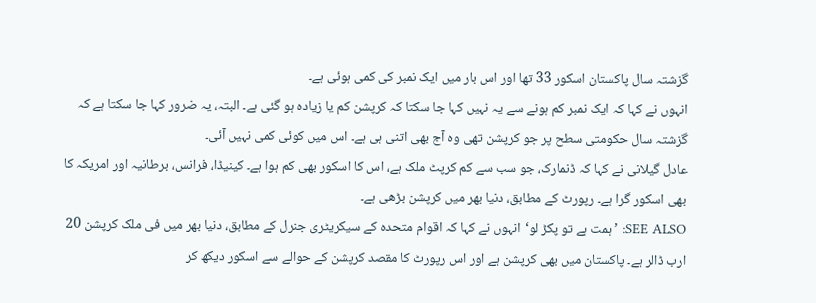گزشتہ سال پاکستان اسکور 33 تھا اور اس بار میں ایک نمبر کی کمی ہوئی ہے۔
انہوں نے کہا کہ ایک نمبر کم ہونے سے یہ نہیں کہا جا سکتا کہ کرپشن کم یا زیادہ ہو گئی ہے۔ البتہ، یہ ضرور کہا جا سکتا ہے کہ گزشتہ سال حکومتی سطح پر جو کرپشن تھی وہ آج بھی اتنی ہی ہے۔ اس میں کوئی کمی نہیں آئی۔
عادل گیلانی نے کہا کہ ڈنمارک، جو سب سے کم کرپٹ ملک ہے، اس کا اسکور بھی کم ہوا ہے۔ کینیڈا، فرانس، برطانیہ اور امریکہ کا بھی اسکور گرا ہے۔ رپورٹ کے مطابق، دنیا بھر میں کرپشن بڑھی ہے۔
SEE ALSO: ’ہمت ہے تو پکڑ لو‘انہوں نے کہا کہ اقوام متحدہ کے سیکریٹری جنرل کے مطابق، دنیا بھر میں فی ملک کرپشن 20 ارب ڈالر ہے۔ پاکستان میں بھی کرپشن ہے اور اس رپورٹ کا مقصد کرپشن کے حوالے سے اسکور دیکھ کر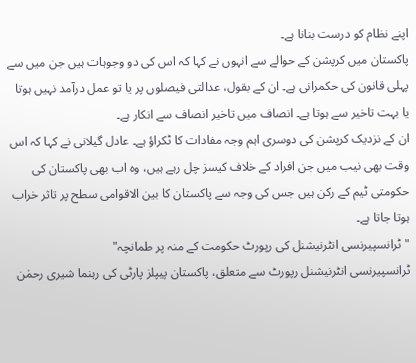اپنے نظام کو درست بنانا ہے۔
پاکستان میں کرپشن کے حوالے سے انہوں نے کہا کہ اس کی دو وجوہات ہیں جن میں سے پہلی قانون کی حکمرانی ہے۔ ان کے بقول، عدالتی فیصلوں پر یا تو عمل درآمد نہیں ہوتا یا بہت تاخیر سے ہوتا ہے۔ انصاف میں تاخیر انصاف سے انکار ہے۔
ان کے نزدیک کرپشن کی دوسری اہم وجہ مفادات کا ٹکراؤ ہے۔ عادل گیلانی نے کہا کہ اس وقت بھی نیب میں جن افراد کے خلاف کیسز چل رہے ہیں، وہ اب بھی پاکستان کی حکومتی ٹیم کے رکن ہیں جس کی وجہ سے پاکستان کا بین الاقوامی سطح پر تاثر خراب ہوتا جاتا ہے۔
"ٹرانسپیرنسی انٹرنیشنل کی رپورٹ حکومت کے منہ پر طمانچہ"
ٹرانسپیرنسی انٹرنیشنل رپورٹ سے متعلق، پاکستان پیپلز پارٹی کی رہنما شیری رحمٰن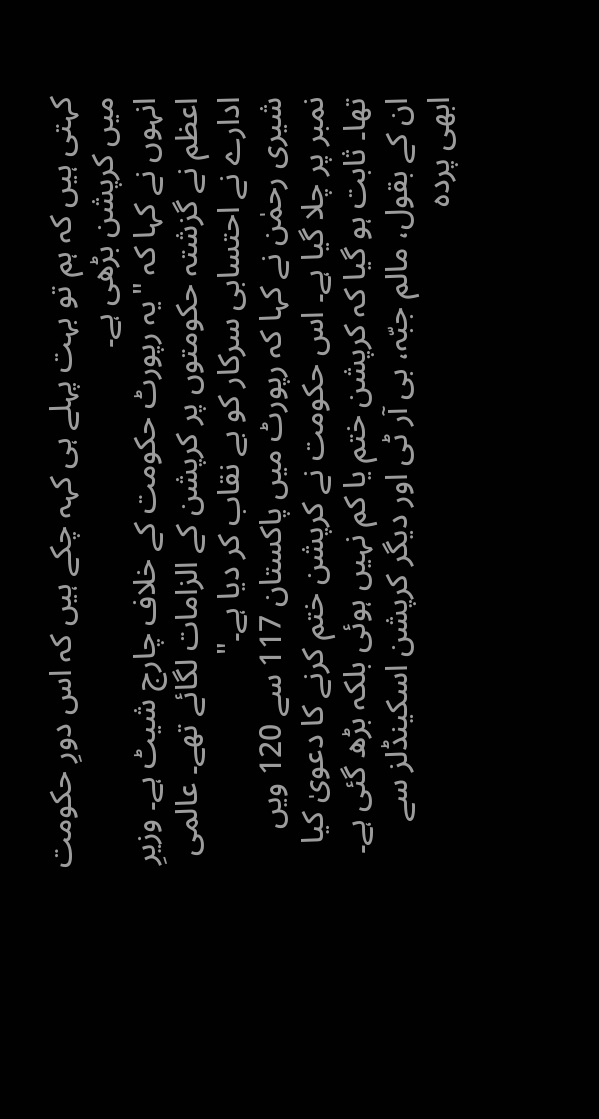کہتی ہیں کہ ہم تو بہت پہلے ہی کہہ چکے ہیں کہ اس دورِ حکومت میں کرپشن بڑھی ہے۔
انہوں نے کہا کہ "یہ رپورٹ حکومت کے خلاف چارج شیٹ ہے۔ وزیرِ اعظم نے گزشتہ حکومتوں پر کرپشن کے الزامات لگائے تھے۔ عالمی ادارے نے احتسابی سرکار کو بے نقاب کر دیا ہے۔"
شیری رحمٰن نے کہا کہ رپورٹ میں پاکستان 117 سے 120 ویں نمبر پر چلا گیا ہے۔ اس حکومت نے کرپشن ختم کرنے کا دعویٰ کیا تھا۔ ثابت ہو گیا کہ کرپشن ختم یا کم نہیں ہوئی بلکہ بڑھ گئی ہے۔
ان کے بقول، مالم جبّہ، بی آر ٹی اور دیگر کرپشن اسکینڈلز سے ابھی پردہ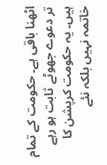اٹھنا باقی ہے۔ حکومت کے تمام تر دعوے جھوٹے ثابت ہو رہے ہیں۔ یہ حکومت کرپشن کا خاتمہ نہیں بلکہ نئے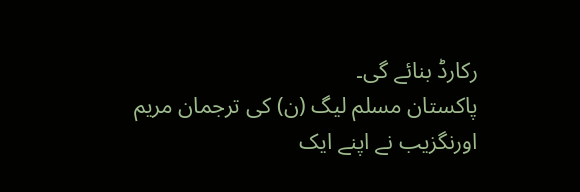رکارڈ بنائے گی۔
پاکستان مسلم لیگ (ن) کی ترجمان مریم اورنگزیب نے اپنے ایک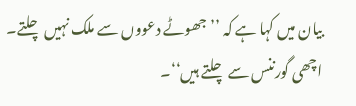بیان میں کہا ہے کہ ’’جھوٹے دعووں سے ملک نہیں چلتے۔ اچھی گورننس سے چلتے ہیں‘‘۔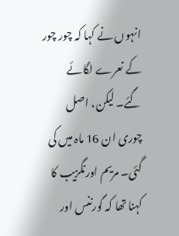انہوں نے کہا کہ چور چور کے نعرے لگائے گئے۔ لیکن، اصل چوری ان 16 ماہ میں کی گئی۔ مریم اورنگزیب کا کہنا تھا کہ گورننس اور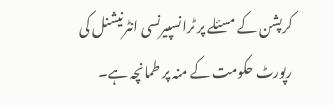کرپشن کے مسئلے پر ٹرانسپیرنسی انٹرنیشنل کی رپورٹ حکومت کے منہ پر طمانچہ ہے۔